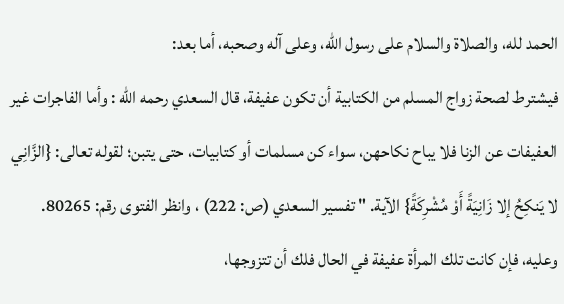الحمد لله، والصلاة والسلام على رسول الله، وعلى آله وصحبه، أما بعد:
فيشترط لصحة زواج المسلم من الكتابية أن تكون عفيفة، قال السعدي رحمه الله : وأما الفاجرات غير العفيفات عن الزنا فلا يباح نكاحهن، سواء كن مسلمات أو كتابيات، حتى يتبن؛ لقوله تعالى: {الزَّانِي لا يَنكِحُ إلا زَانِيَةً أَوْ مُشْرِكَةً} الآية. " تفسير السعدي (ص: 222) ، وانظر الفتوى رقم: 80265.
وعليه، فإن كانت تلك المرأة عفيفة في الحال فلك أن تتزوجها،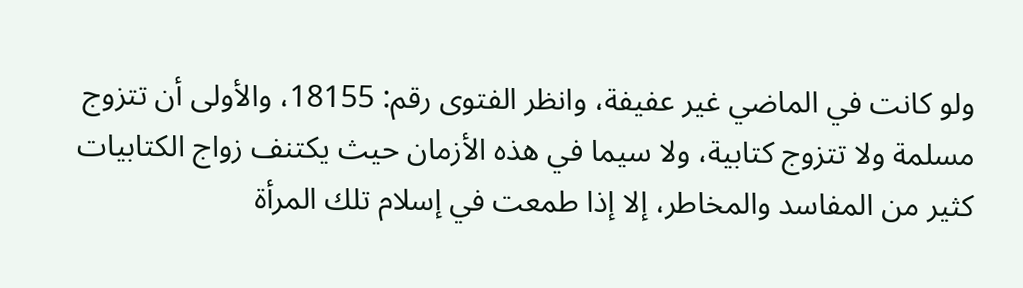ولو كانت في الماضي غير عفيفة، وانظر الفتوى رقم: 18155، والأولى أن تتزوج مسلمة ولا تتزوج كتابية، ولا سيما في هذه الأزمان حيث يكتنف زواج الكتابيات كثير من المفاسد والمخاطر، إلا إذا طمعت في إسلام تلك المرأة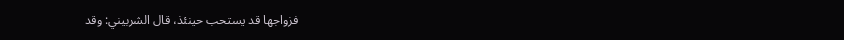فزواجها قد يستحب حينئذ، قال الشربيني: وقد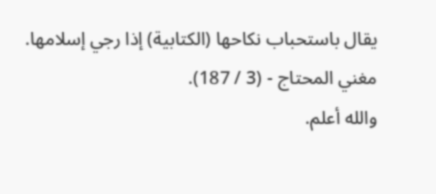يقال باستحباب نكاحها (الكتابية) إذا رجي إسلامها. مغني المحتاج - (3 / 187).
والله أعلم.